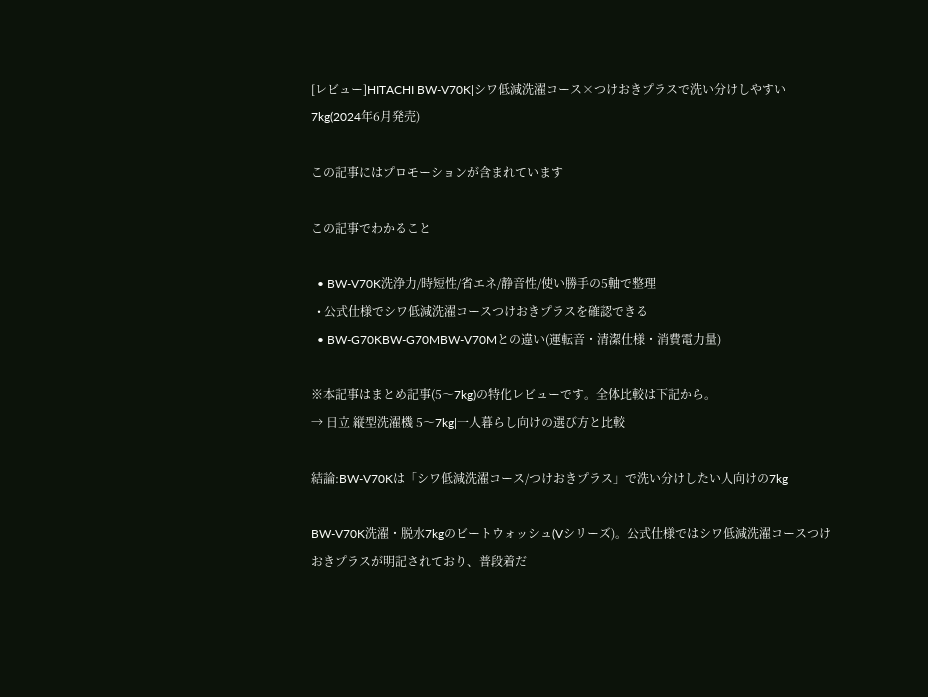[レビュー]HITACHI BW-V70K|シワ低減洗濯コース×つけおきプラスで洗い分けしやすい7kg(2024年6月発売)

この記事にはプロモーションが含まれています

この記事でわかること

  • BW-V70K洗浄力/時短性/省エネ/静音性/使い勝手の5軸で整理
  • 公式仕様でシワ低減洗濯コースつけおきプラスを確認できる
  • BW-G70KBW-G70MBW-V70Mとの違い(運転音・清潔仕様・消費電力量)

※本記事はまとめ記事(5〜7kg)の特化レビューです。全体比較は下記から。
→ 日立 縦型洗濯機 5〜7kg|一人暮らし向けの選び方と比較

結論:BW-V70Kは「シワ低減洗濯コース/つけおきプラス」で洗い分けしたい人向けの7kg

BW-V70K洗濯・脱水7kgのビートウォッシュ(Vシリーズ)。公式仕様ではシワ低減洗濯コースつけおきプラスが明記されており、普段着だ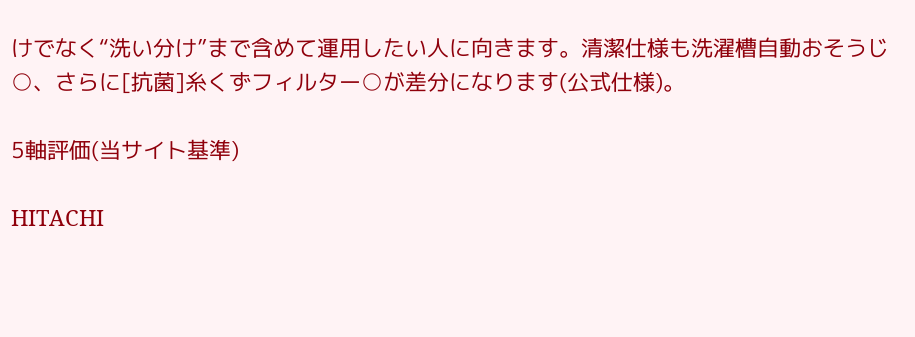けでなく“洗い分け”まで含めて運用したい人に向きます。清潔仕様も洗濯槽自動おそうじ○、さらに[抗菌]糸くずフィルター○が差分になります(公式仕様)。

5軸評価(当サイト基準)

HITACHI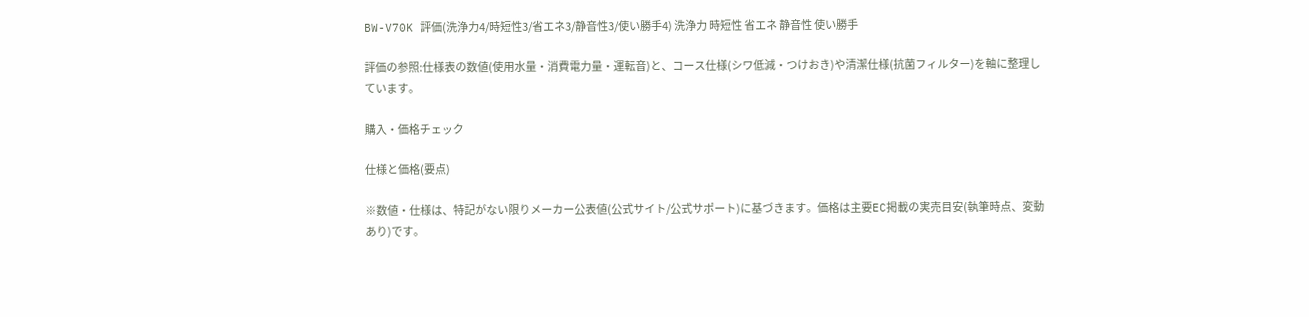BW-V70K 評価(洗浄力4/時短性3/省エネ3/静音性3/使い勝手4) 洗浄力 時短性 省エネ 静音性 使い勝手

評価の参照:仕様表の数値(使用水量・消費電力量・運転音)と、コース仕様(シワ低減・つけおき)や清潔仕様(抗菌フィルター)を軸に整理しています。

購入・価格チェック

仕様と価格(要点)

※数値・仕様は、特記がない限りメーカー公表値(公式サイト/公式サポート)に基づきます。価格は主要EC掲載の実売目安(執筆時点、変動あり)です。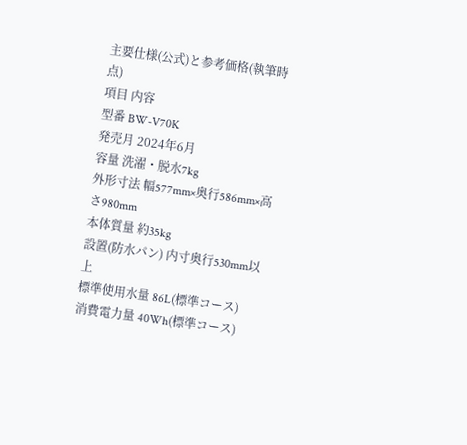主要仕様(公式)と参考価格(執筆時点)
項目 内容
型番 BW-V70K
発売月 2024年6月
容量 洗濯・脱水7kg
外形寸法 幅577mm×奥行586mm×高さ980mm
本体質量 約35kg
設置(防水パン) 内寸奥行530mm以上
標準使用水量 86L(標準コース)
消費電力量 40Wh(標準コース)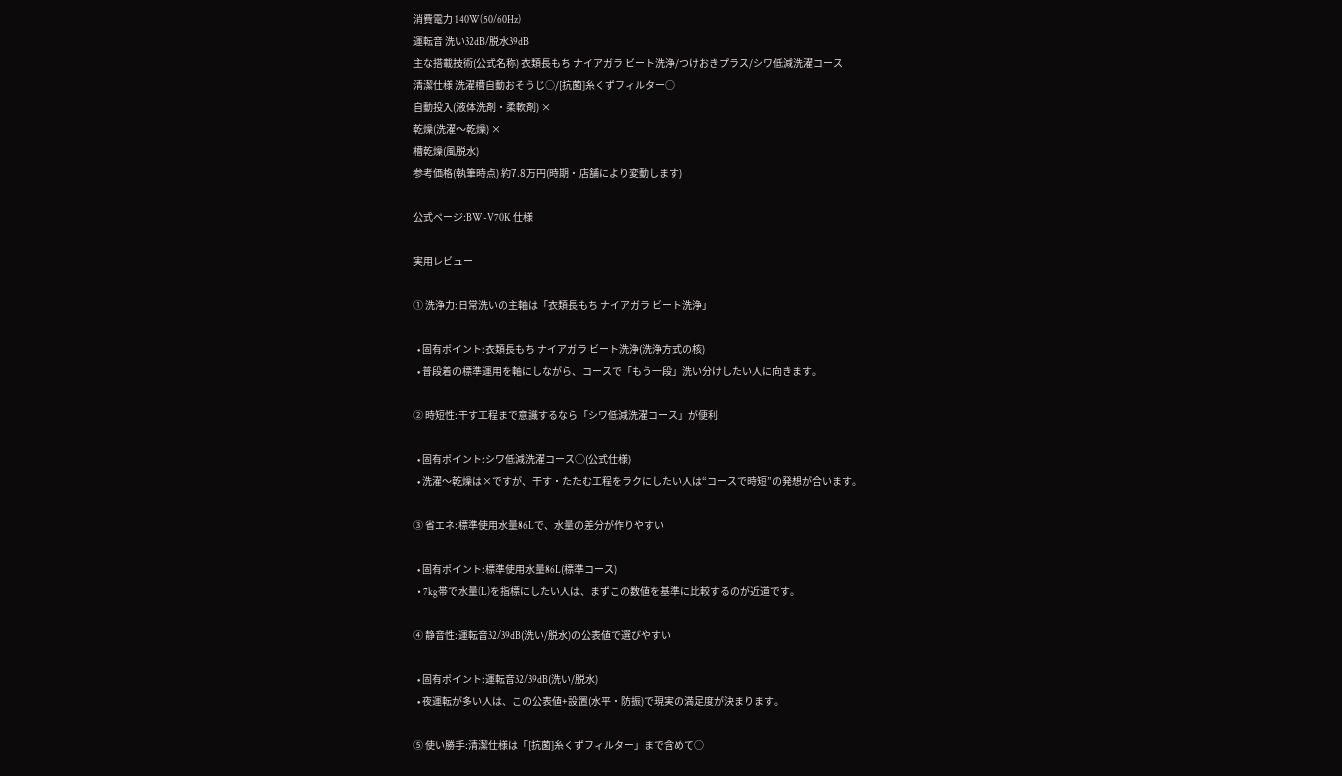消費電力 140W(50/60Hz)
運転音 洗い32dB/脱水39dB
主な搭載技術(公式名称) 衣類長もち ナイアガラ ビート洗浄/つけおきプラス/シワ低減洗濯コース
清潔仕様 洗濯槽自動おそうじ○/[抗菌]糸くずフィルター○
自動投入(液体洗剤・柔軟剤) ×
乾燥(洗濯〜乾燥) ×
槽乾燥(風脱水)
参考価格(執筆時点) 約7.8万円(時期・店舗により変動します)

公式ページ:BW-V70K 仕様

実用レビュー

① 洗浄力:日常洗いの主軸は「衣類長もち ナイアガラ ビート洗浄」

  • 固有ポイント:衣類長もち ナイアガラ ビート洗浄(洗浄方式の核)
  • 普段着の標準運用を軸にしながら、コースで「もう一段」洗い分けしたい人に向きます。

② 時短性:干す工程まで意識するなら「シワ低減洗濯コース」が便利

  • 固有ポイント:シワ低減洗濯コース○(公式仕様)
  • 洗濯〜乾燥は×ですが、干す・たたむ工程をラクにしたい人は“コースで時短”の発想が合います。

③ 省エネ:標準使用水量86Lで、水量の差分が作りやすい

  • 固有ポイント:標準使用水量86L(標準コース)
  • 7kg帯で水量(L)を指標にしたい人は、まずこの数値を基準に比較するのが近道です。

④ 静音性:運転音32/39dB(洗い/脱水)の公表値で選びやすい

  • 固有ポイント:運転音32/39dB(洗い/脱水)
  • 夜運転が多い人は、この公表値+設置(水平・防振)で現実の満足度が決まります。

⑤ 使い勝手:清潔仕様は「[抗菌]糸くずフィルター」まで含めて○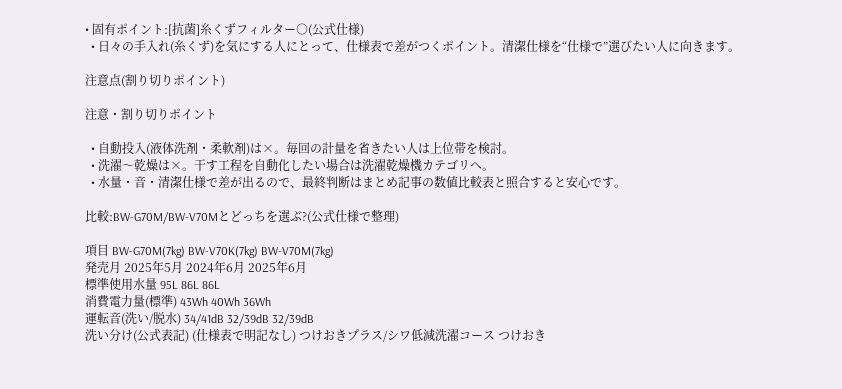• 固有ポイント:[抗菌]糸くずフィルター○(公式仕様)
  • 日々の手入れ(糸くず)を気にする人にとって、仕様表で差がつくポイント。清潔仕様を“仕様で”選びたい人に向きます。

注意点(割り切りポイント)

注意・割り切りポイント

  • 自動投入(液体洗剤・柔軟剤)は×。毎回の計量を省きたい人は上位帯を検討。
  • 洗濯〜乾燥は×。干す工程を自動化したい場合は洗濯乾燥機カテゴリへ。
  • 水量・音・清潔仕様で差が出るので、最終判断はまとめ記事の数値比較表と照合すると安心です。

比較:BW-G70M/BW-V70Mとどっちを選ぶ?(公式仕様で整理)

項目 BW-G70M(7kg) BW-V70K(7kg) BW-V70M(7kg)
発売月 2025年5月 2024年6月 2025年6月
標準使用水量 95L 86L 86L
消費電力量(標準) 43Wh 40Wh 36Wh
運転音(洗い/脱水) 34/41dB 32/39dB 32/39dB
洗い分け(公式表記) (仕様表で明記なし) つけおきプラス/シワ低減洗濯コース つけおき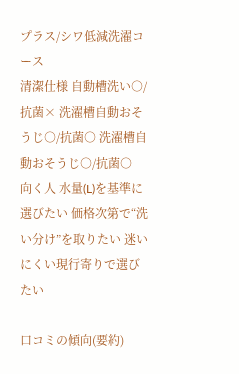プラス/シワ低減洗濯コース
清潔仕様 自動槽洗い○/抗菌× 洗濯槽自動おそうじ○/抗菌○ 洗濯槽自動おそうじ○/抗菌○
向く人 水量(L)を基準に選びたい 価格次第で“洗い分け”を取りたい 迷いにくい現行寄りで選びたい

口コミの傾向(要約)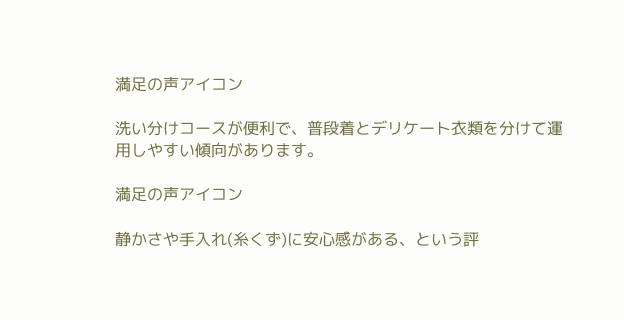満足の声アイコン

洗い分けコースが便利で、普段着とデリケート衣類を分けて運用しやすい傾向があります。

満足の声アイコン

静かさや手入れ(糸くず)に安心感がある、という評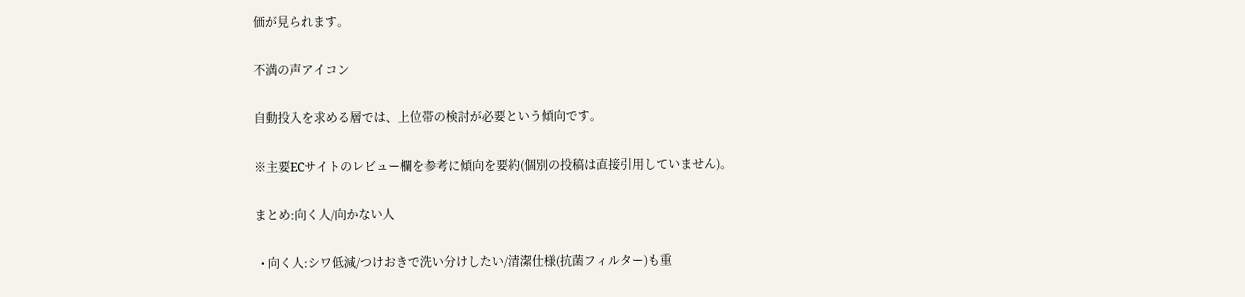価が見られます。

不満の声アイコン

自動投入を求める層では、上位帯の検討が必要という傾向です。

※主要ECサイトのレビュー欄を参考に傾向を要約(個別の投稿は直接引用していません)。

まとめ:向く人/向かない人

  • 向く人:シワ低減/つけおきで洗い分けしたい/清潔仕様(抗菌フィルター)も重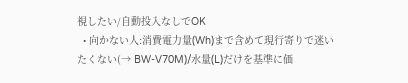視したい/自動投入なしでOK
  • 向かない人:消費電力量(Wh)まで含めて現行寄りで迷いたくない(→ BW-V70M)/水量(L)だけを基準に価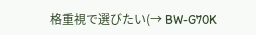格重視で選びたい(→ BW-G70K